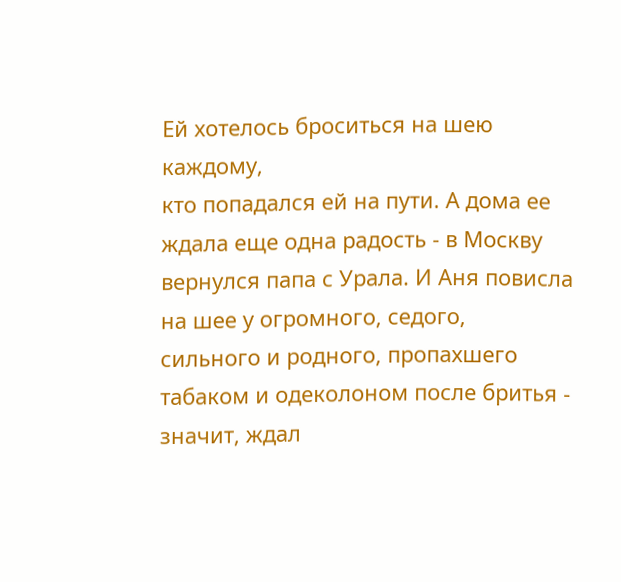Ей хотелось броситься на шею каждому,
кто попадался ей на пути. А дома ее ждала еще одна радость - в Москву
вернулся папа с Урала. И Аня повисла на шее у огромного, седого,
сильного и родного, пропахшего табаком и одеколоном после бритья -
значит, ждал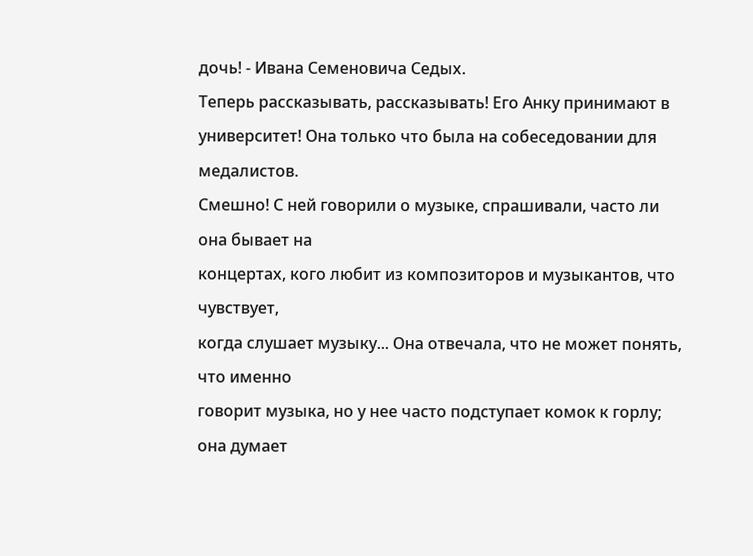дочь! - Ивана Семеновича Седых.
Теперь рассказывать, рассказывать! Его Анку принимают в
университет! Она только что была на собеседовании для медалистов.
Смешно! С ней говорили о музыке, спрашивали, часто ли она бывает на
концертах, кого любит из композиторов и музыкантов, что чувствует,
когда слушает музыку... Она отвечала, что не может понять, что именно
говорит музыка, но у нее часто подступает комок к горлу; она думает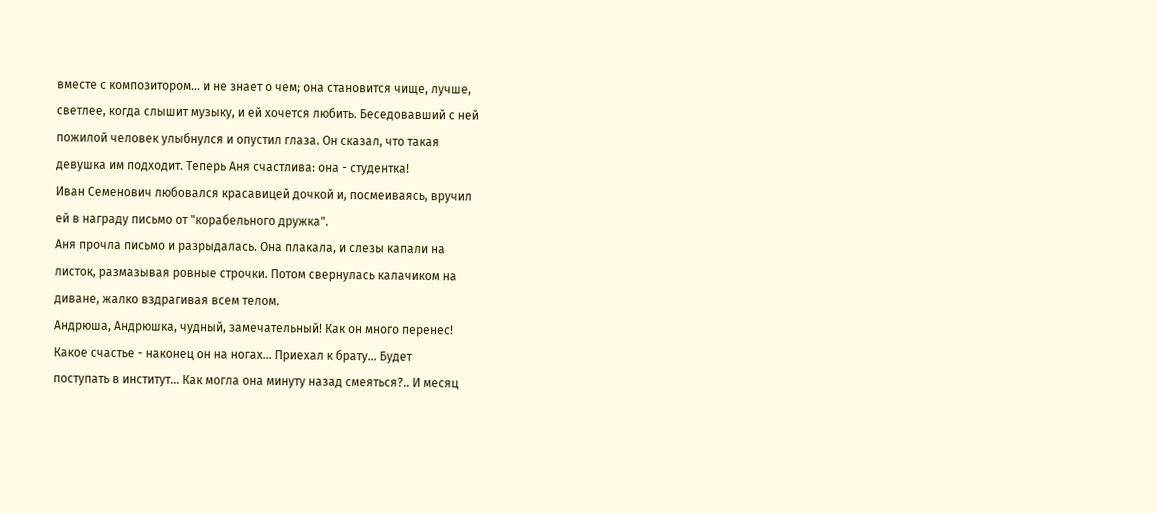вместе с композитором... и не знает о чем; она становится чище, лучше,
светлее, когда слышит музыку, и ей хочется любить. Беседовавший с ней
пожилой человек улыбнулся и опустил глаза. Он сказал, что такая
девушка им подходит. Теперь Аня счастлива: она - студентка!
Иван Семенович любовался красавицей дочкой и, посмеиваясь, вручил
ей в награду письмо от "корабельного дружка".
Аня прочла письмо и разрыдалась. Она плакала, и слезы капали на
листок, размазывая ровные строчки. Потом свернулась калачиком на
диване, жалко вздрагивая всем телом.
Андрюша, Андрюшка, чудный, замечательный! Как он много перенес!
Какое счастье - наконец он на ногах... Приехал к брату... Будет
поступать в институт... Как могла она минуту назад смеяться?.. И месяц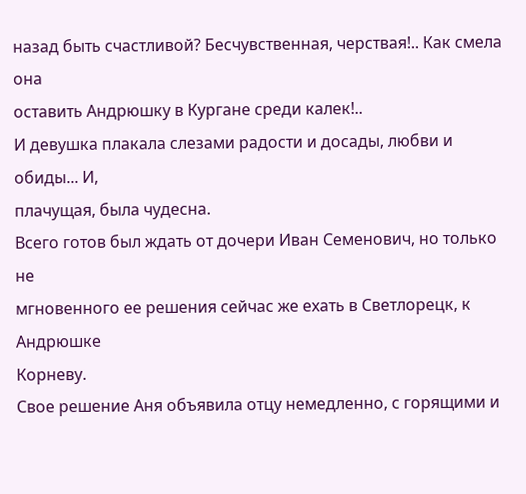назад быть счастливой? Бесчувственная, черствая!.. Как смела она
оставить Андрюшку в Кургане среди калек!..
И девушка плакала слезами радости и досады, любви и обиды... И,
плачущая, была чудесна.
Всего готов был ждать от дочери Иван Семенович, но только не
мгновенного ее решения сейчас же ехать в Светлорецк, к Андрюшке
Корневу.
Свое решение Аня объявила отцу немедленно, с горящими и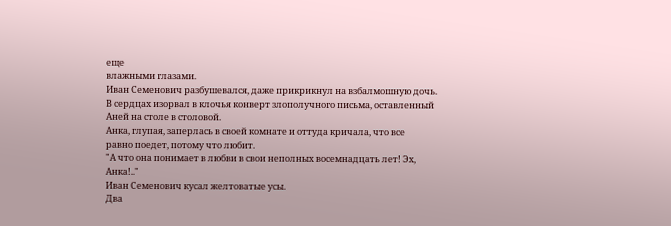еще
влажными глазами.
Иван Семенович разбушевался, даже прикрикнул на взбалмошную дочь.
В сердцах изорвал в клочья конверт злополучного письма, оставленный
Аней на столе в столовой.
Анка, глупая, заперлась в своей комнате и оттуда кричала, что все
равно поедет, потому что любит.
"А что она понимает в любви в свои неполных восемнадцать лет! Эх,
Анка!.."
Иван Семенович кусал желтоватые усы.
Два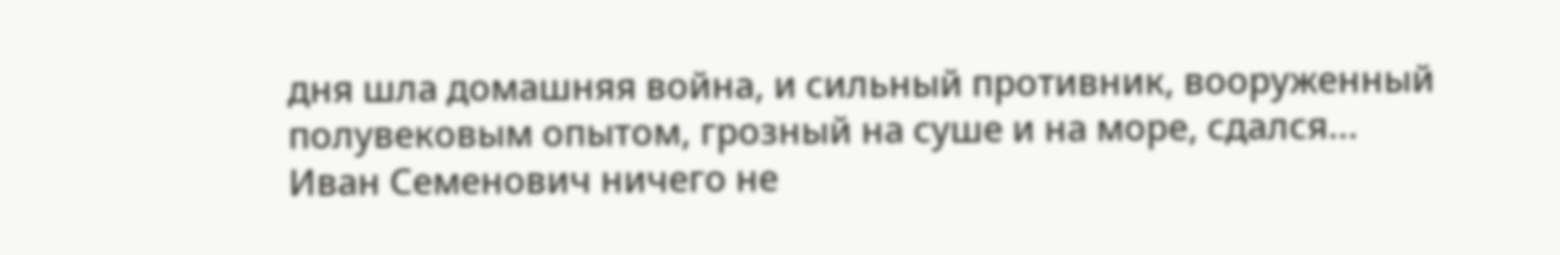дня шла домашняя война, и сильный противник, вооруженный
полувековым опытом, грозный на суше и на море, сдался...
Иван Семенович ничего не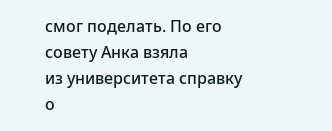смог поделать. По его совету Анка взяла
из университета справку о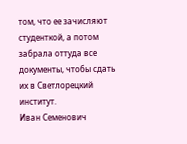том, что ее зачисляют студенткой, а потом
забрала оттуда все документы, чтобы сдать их в Светлорецкий институт.
Иван Семенович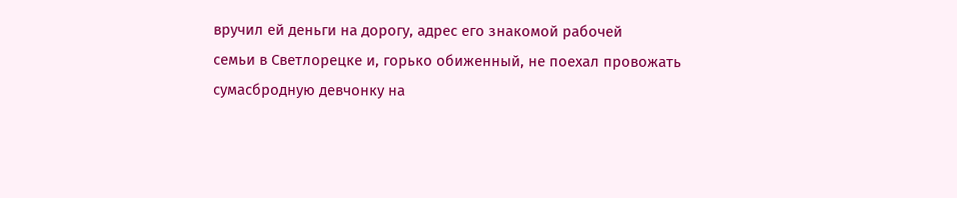вручил ей деньги на дорогу, адрес его знакомой рабочей
семьи в Светлорецке и, горько обиженный, не поехал провожать
сумасбродную девчонку на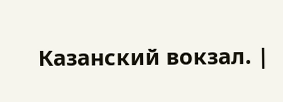Казанский вокзал. |